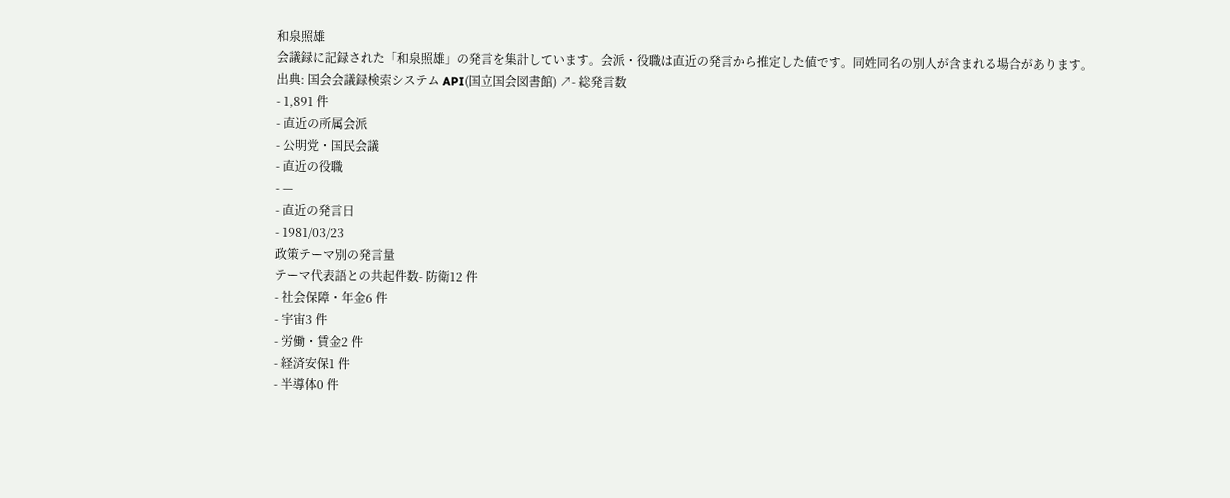和泉照雄
会議録に記録された「和泉照雄」の発言を集計しています。会派・役職は直近の発言から推定した値です。同姓同名の別人が含まれる場合があります。
出典: 国会会議録検索システム API(国立国会図書館) ↗- 総発言数
- 1,891 件
- 直近の所属会派
- 公明党・国民会議
- 直近の役職
- —
- 直近の発言日
- 1981/03/23
政策テーマ別の発言量
テーマ代表語との共起件数- 防衛12 件
- 社会保障・年金6 件
- 宇宙3 件
- 労働・賃金2 件
- 経済安保1 件
- 半導体0 件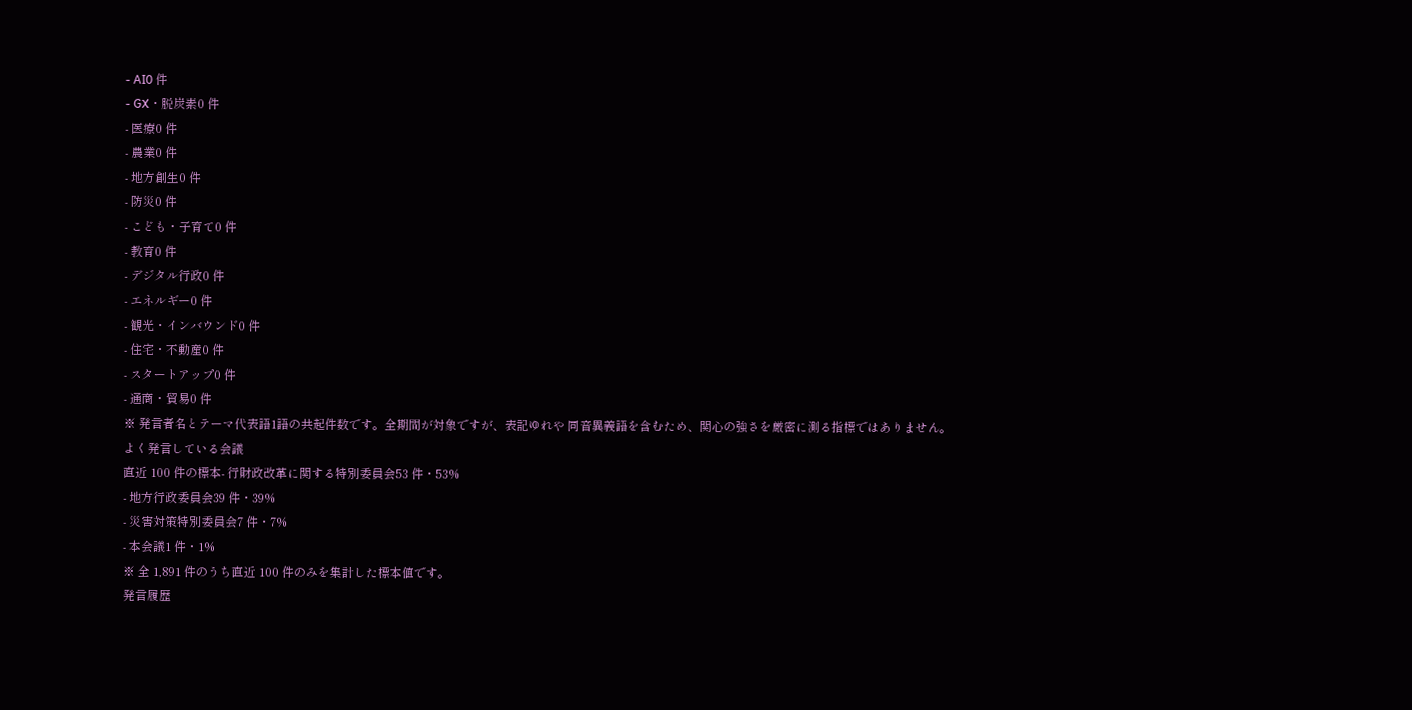- AI0 件
- GX・脱炭素0 件
- 医療0 件
- 農業0 件
- 地方創生0 件
- 防災0 件
- こども・子育て0 件
- 教育0 件
- デジタル行政0 件
- エネルギー0 件
- 観光・インバウンド0 件
- 住宅・不動産0 件
- スタートアップ0 件
- 通商・貿易0 件
※ 発言者名とテーマ代表語1語の共起件数です。全期間が対象ですが、表記ゆれや 同音異義語を含むため、関心の強さを厳密に測る指標ではありません。
よく発言している会議
直近 100 件の標本- 行財政改革に関する特別委員会53 件・53%
- 地方行政委員会39 件・39%
- 災害対策特別委員会7 件・7%
- 本会議1 件・1%
※ 全 1,891 件のうち直近 100 件のみを集計した標本値です。
発言履歴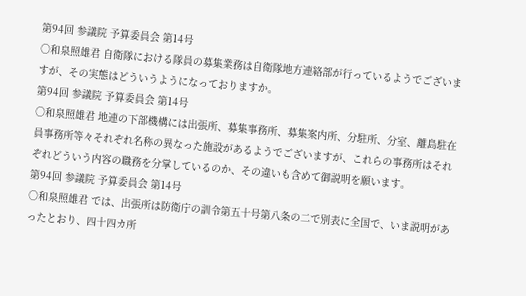第94回 参議院 予算委員会 第14号
○和泉照雄君 自衛隊における隊員の募集業務は自衛隊地方連絡部が行っているようでございますが、その実態はどういうようになっておりますか。
第94回 参議院 予算委員会 第14号
○和泉照雄君 地連の下部機構には出張所、募集事務所、募集案内所、分駐所、分室、離島駐在員事務所等々それぞれ名称の異なった施設があるようでございますが、これらの事務所はそれぞれどういう内容の職務を分掌しているのか、その違いも含めて御説明を願います。
第94回 参議院 予算委員会 第14号
○和泉照雄君 では、出張所は防衛庁の訓令第五十号第八条の二で別表に全国で、いま説明があったとおり、四十四カ所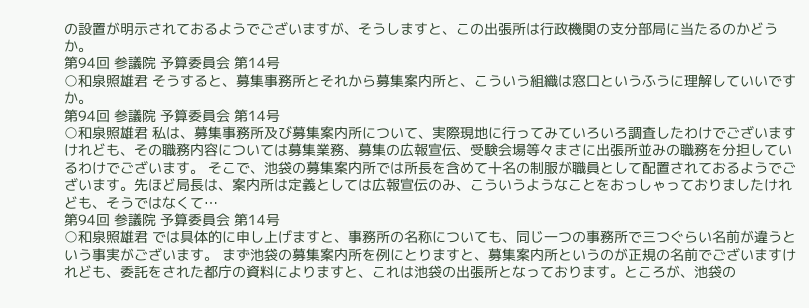の設置が明示されておるようでございますが、そうしますと、この出張所は行政機関の支分部局に当たるのかどうか。
第94回 参議院 予算委員会 第14号
○和泉照雄君 そうすると、募集事務所とそれから募集案内所と、こういう組織は窓口というふうに理解していいですか。
第94回 参議院 予算委員会 第14号
○和泉照雄君 私は、募集事務所及び募集案内所について、実際現地に行ってみていろいろ調査したわけでございますけれども、その職務内容については募集業務、募集の広報宣伝、受験会場等々まさに出張所並みの職務を分担しているわけでございます。 そこで、池袋の募集案内所では所長を含めて十名の制服が職員として配置されておるようでございます。先ほど局長は、案内所は定義としては広報宣伝のみ、こういうようなことをおっしゃっておりましたけれども、そうではなくて…
第94回 参議院 予算委員会 第14号
○和泉照雄君 では具体的に申し上げますと、事務所の名称についても、同じ一つの事務所で三つぐらい名前が違うという事実がございます。 まず池袋の募集案内所を例にとりますと、募集案内所というのが正規の名前でございますけれども、委託をされた都庁の資料によりますと、これは池袋の出張所となっております。ところが、池袋の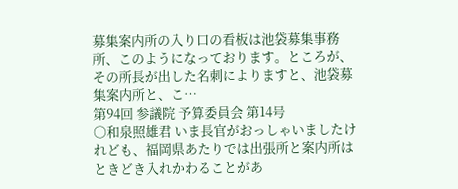募集案内所の入り口の看板は池袋募集事務所、このようになっております。ところが、その所長が出した名刺によりますと、池袋募集案内所と、こ…
第94回 参議院 予算委員会 第14号
○和泉照雄君 いま長官がおっしゃいましたけれども、福岡県あたりでは出張所と案内所はときどき入れかわることがあ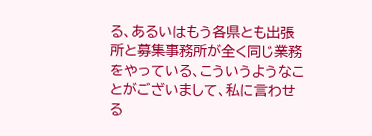る、あるいはもう各県とも出張所と募集事務所が全く同じ業務をやっている、こういうようなことがございまして、私に言わせる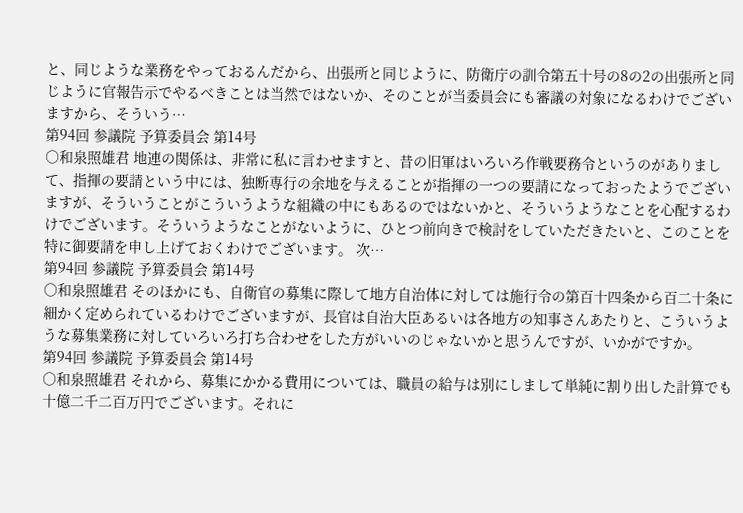と、同じような業務をやっておるんだから、出張所と同じように、防衛庁の訓令第五十号の8の2の出張所と同じように官報告示でやるべきことは当然ではないか、そのことが当委員会にも審議の対象になるわけでございますから、そういう…
第94回 参議院 予算委員会 第14号
○和泉照雄君 地連の関係は、非常に私に言わせますと、昔の旧軍はいろいろ作戦要務令というのがありまして、指揮の要請という中には、独断専行の余地を与えることが指揮の一つの要請になっておったようでございますが、そういうことがこういうような組織の中にもあるのではないかと、そういうようなことを心配するわけでございます。そういうようなことがないように、ひとつ前向きで検討をしていただきたいと、このことを特に御要請を申し上げておくわけでございます。 次…
第94回 参議院 予算委員会 第14号
○和泉照雄君 そのほかにも、自衛官の募集に際して地方自治体に対しては施行令の第百十四条から百二十条に細かく定められているわけでございますが、長官は自治大臣あるいは各地方の知事さんあたりと、こういうような募集業務に対していろいろ打ち合わせをした方がいいのじゃないかと思うんですが、いかがですか。
第94回 参議院 予算委員会 第14号
○和泉照雄君 それから、募集にかかる費用については、職員の給与は別にしまして単純に割り出した計算でも十億二千二百万円でございます。それに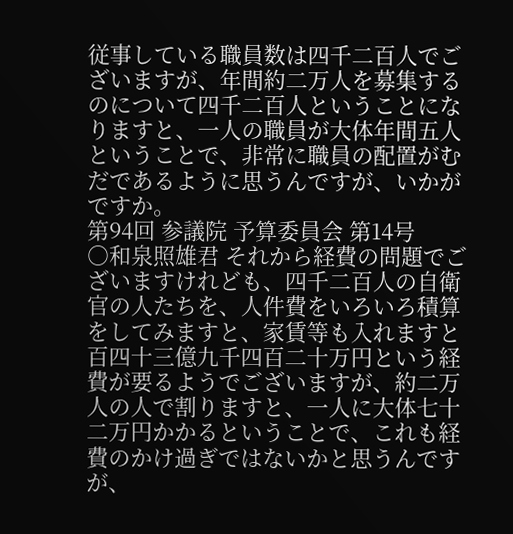従事している職員数は四千二百人でございますが、年間約二万人を募集するのについて四千二百人ということになりますと、一人の職員が大体年間五人ということで、非常に職員の配置がむだであるように思うんですが、いかがですか。
第94回 参議院 予算委員会 第14号
○和泉照雄君 それから経費の問題でございますけれども、四千二百人の自衛官の人たちを、人件費をいろいろ積算をしてみますと、家賃等も入れますと百四十三億九千四百二十万円という経費が要るようでございますが、約二万人の人で割りますと、一人に大体七十二万円かかるということで、これも経費のかけ過ぎではないかと思うんですが、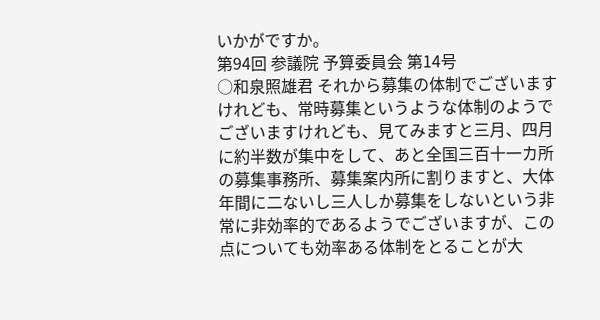いかがですか。
第94回 参議院 予算委員会 第14号
○和泉照雄君 それから募集の体制でございますけれども、常時募集というような体制のようでございますけれども、見てみますと三月、四月に約半数が集中をして、あと全国三百十一カ所の募集事務所、募集案内所に割りますと、大体年間に二ないし三人しか募集をしないという非常に非効率的であるようでございますが、この点についても効率ある体制をとることが大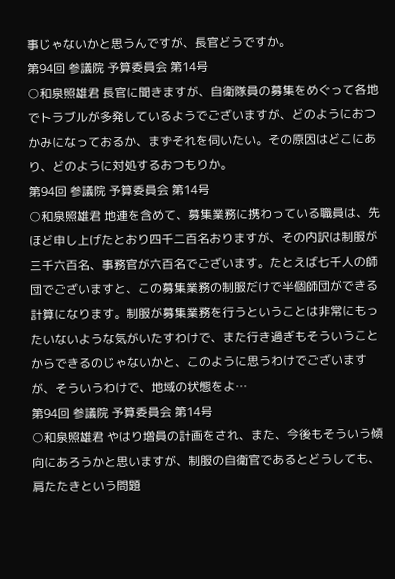事じゃないかと思うんですが、長官どうですか。
第94回 参議院 予算委員会 第14号
○和泉照雄君 長官に聞きますが、自衛隊員の募集をめぐって各地でトラブルが多発しているようでございますが、どのようにおつかみになっておるか、まずそれを伺いたい。その原因はどこにあり、どのように対処するおつもりか。
第94回 参議院 予算委員会 第14号
○和泉照雄君 地連を含めて、募集業務に携わっている職員は、先ほど申し上げたとおり四千二百名おりますが、その内訳は制服が三千六百名、事務官が六百名でございます。たとえば七千人の師団でございますと、この募集業務の制服だけで半個師団ができる計算になります。制服が募集業務を行うということは非常にもったいないような気がいたすわけで、また行き過ぎもそういうことからできるのじゃないかと、このように思うわけでございますが、そういうわけで、地域の状態をよ…
第94回 参議院 予算委員会 第14号
○和泉照雄君 やはり増員の計画をされ、また、今後もそういう傾向にあろうかと思いますが、制服の自衛官であるとどうしても、肩たたきという問題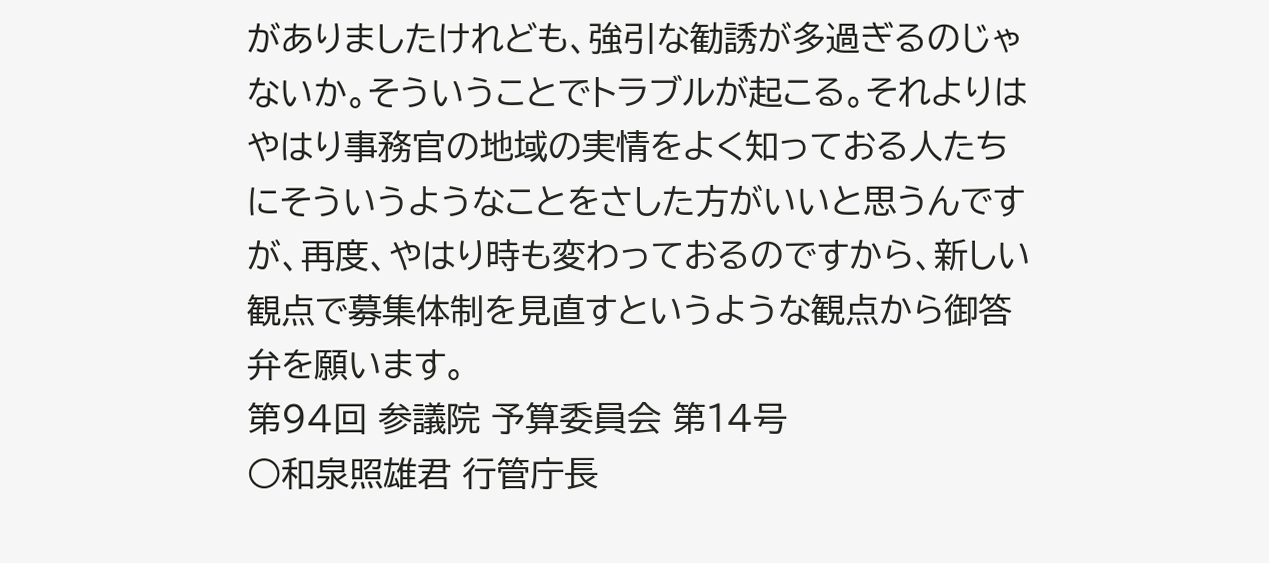がありましたけれども、強引な勧誘が多過ぎるのじゃないか。そういうことでトラブルが起こる。それよりはやはり事務官の地域の実情をよく知っておる人たちにそういうようなことをさした方がいいと思うんですが、再度、やはり時も変わっておるのですから、新しい観点で募集体制を見直すというような観点から御答弁を願います。
第94回 参議院 予算委員会 第14号
○和泉照雄君 行管庁長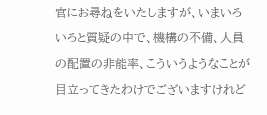官にお尋ねをいたしますが、いまいろいろと質疑の中で、機構の不備、人員の配置の非能率、こういうようなことが目立ってきたわけでございますけれど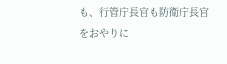も、行管庁長官も防衛庁長官をおやりに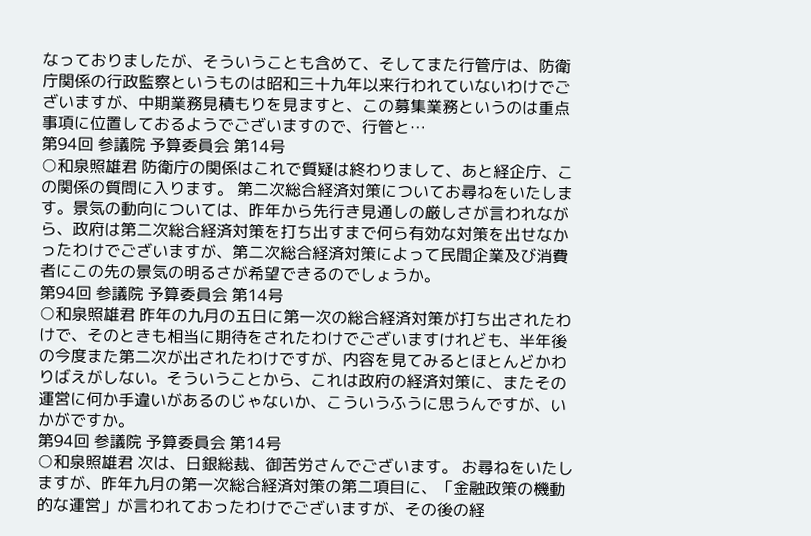なっておりましたが、そういうことも含めて、そしてまた行管庁は、防衛庁関係の行政監察というものは昭和三十九年以来行われていないわけでございますが、中期業務見積もりを見ますと、この募集業務というのは重点事項に位置しておるようでございますので、行管と…
第94回 参議院 予算委員会 第14号
○和泉照雄君 防衛庁の関係はこれで質疑は終わりまして、あと経企庁、この関係の質問に入ります。 第二次総合経済対策についてお尋ねをいたします。景気の動向については、昨年から先行き見通しの厳しさが言われながら、政府は第二次総合経済対策を打ち出すまで何ら有効な対策を出せなかったわけでございますが、第二次総合経済対策によって民間企業及び消費者にこの先の景気の明るさが希望できるのでしょうか。
第94回 参議院 予算委員会 第14号
○和泉照雄君 昨年の九月の五日に第一次の総合経済対策が打ち出されたわけで、そのときも相当に期待をされたわけでございますけれども、半年後の今度また第二次が出されたわけですが、内容を見てみるとほとんどかわりばえがしない。そういうことから、これは政府の経済対策に、またその運営に何か手違いがあるのじゃないか、こういうふうに思うんですが、いかがですか。
第94回 参議院 予算委員会 第14号
○和泉照雄君 次は、日銀総裁、御苦労さんでございます。 お尋ねをいたしますが、昨年九月の第一次総合経済対策の第二項目に、「金融政策の機動的な運営」が言われておったわけでございますが、その後の経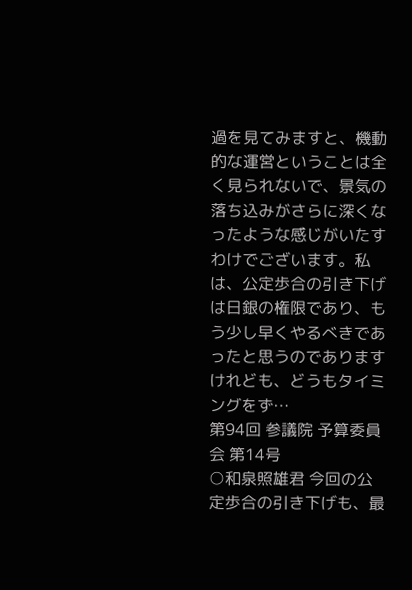過を見てみますと、機動的な運営ということは全く見られないで、景気の落ち込みがさらに深くなったような感じがいたすわけでございます。私は、公定歩合の引き下げは日銀の権限であり、もう少し早くやるべきであったと思うのでありますけれども、どうもタイミングをず…
第94回 参議院 予算委員会 第14号
○和泉照雄君 今回の公定歩合の引き下げも、最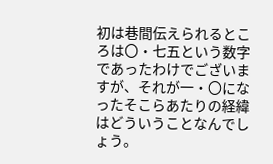初は巷間伝えられるところは〇・七五という数字であったわけでございますが、それが一・〇になったそこらあたりの経緯はどういうことなんでしょう。